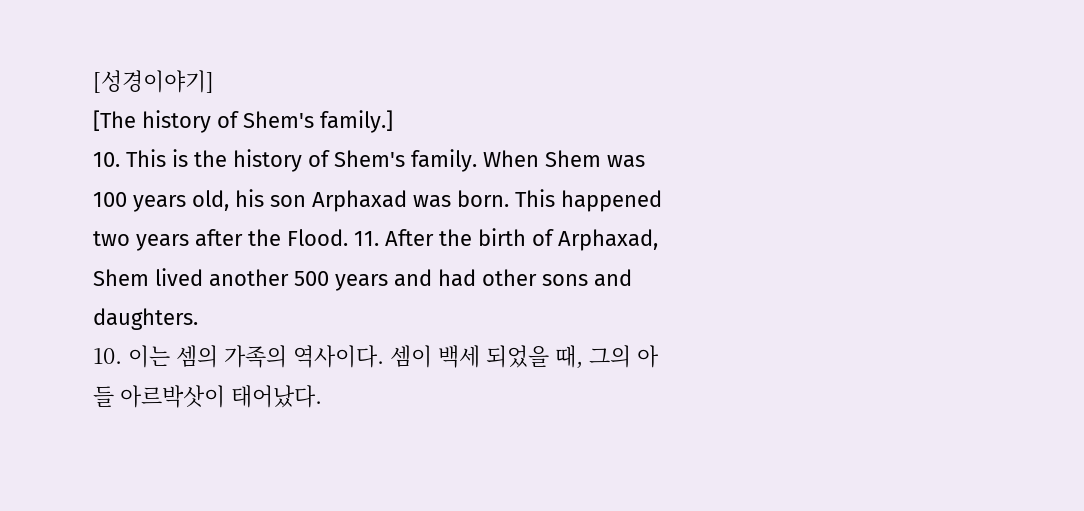[성경이야기]
[The history of Shem's family.]
10. This is the history of Shem's family. When Shem was 100 years old, his son Arphaxad was born. This happened two years after the Flood. 11. After the birth of Arphaxad, Shem lived another 500 years and had other sons and daughters.
10. 이는 셈의 가족의 역사이다. 셈이 백세 되었을 때, 그의 아들 아르박삿이 태어났다.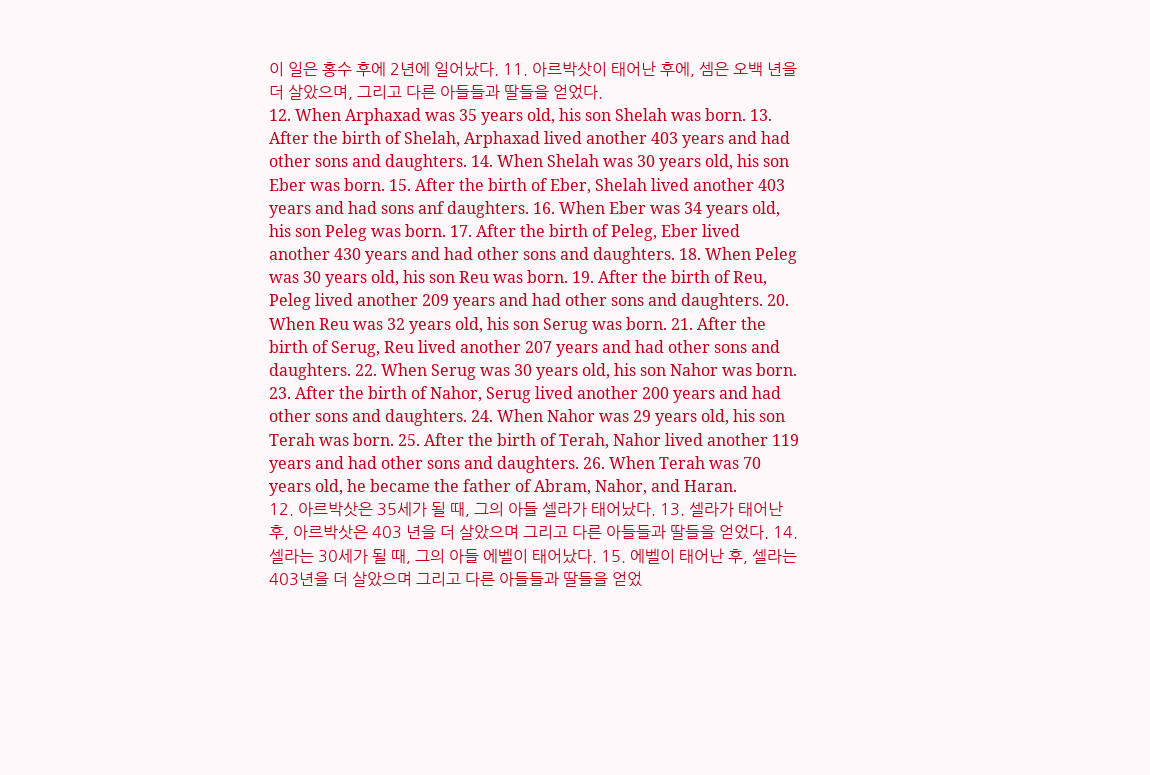이 일은 홍수 후에 2년에 일어났다. 11. 아르박삿이 태어난 후에, 셈은 오백 년을 더 살았으며, 그리고 다른 아들들과 딸들을 얻었다.
12. When Arphaxad was 35 years old, his son Shelah was born. 13. After the birth of Shelah, Arphaxad lived another 403 years and had other sons and daughters. 14. When Shelah was 30 years old, his son Eber was born. 15. After the birth of Eber, Shelah lived another 403 years and had sons anf daughters. 16. When Eber was 34 years old, his son Peleg was born. 17. After the birth of Peleg, Eber lived another 430 years and had other sons and daughters. 18. When Peleg was 30 years old, his son Reu was born. 19. After the birth of Reu, Peleg lived another 209 years and had other sons and daughters. 20. When Reu was 32 years old, his son Serug was born. 21. After the birth of Serug, Reu lived another 207 years and had other sons and daughters. 22. When Serug was 30 years old, his son Nahor was born. 23. After the birth of Nahor, Serug lived another 200 years and had other sons and daughters. 24. When Nahor was 29 years old, his son Terah was born. 25. After the birth of Terah, Nahor lived another 119 years and had other sons and daughters. 26. When Terah was 70 years old, he became the father of Abram, Nahor, and Haran.
12. 아르박삿은 35세가 될 때, 그의 아들 셀라가 태어났다. 13. 셀라가 태어난 후, 아르박삿은 403 년을 더 살았으며 그리고 다른 아들들과 딸들을 얻었다. 14. 셀라는 30세가 될 때, 그의 아들 에벨이 태어났다. 15. 에벨이 태어난 후, 셀라는 403년을 더 살았으며 그리고 다른 아들들과 딸들을 얻었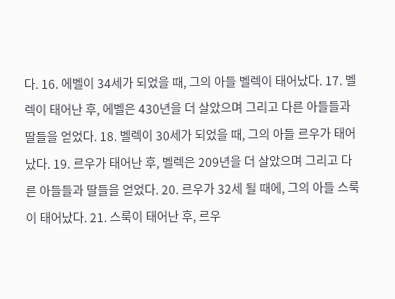다. 16. 에벨이 34세가 되었을 때, 그의 아들 벨렉이 태어났다. 17. 벨렉이 태어난 후, 에벨은 430년을 더 살았으며 그리고 다른 아들들과 딸들을 얻었다. 18. 벨렉이 30세가 되었을 때, 그의 아들 르우가 태어났다. 19. 르우가 태어난 후, 벨렉은 209년을 더 살았으며 그리고 다른 아들들과 딸들을 얻었다. 20. 르우가 32세 될 때에, 그의 아들 스룩이 태어났다. 21. 스룩이 태어난 후, 르우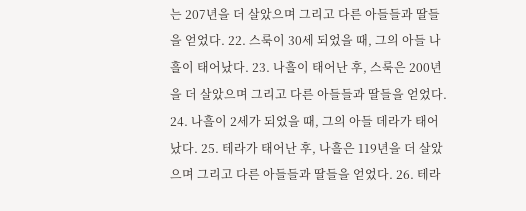는 207년을 더 살았으며 그리고 다른 아들들과 딸들을 얻었다. 22. 스룩이 30세 되었을 때, 그의 아들 나흘이 태어났다. 23. 나흘이 태어난 후, 스룩은 200년을 더 살았으며 그리고 다른 아들들과 딸들을 얻었다. 24. 나흘이 2세가 되었을 때, 그의 아들 데라가 태어났다. 25. 테라가 태어난 후, 나흘은 119년을 더 살았으며 그리고 다른 아들들과 딸들을 얻었다. 26. 테라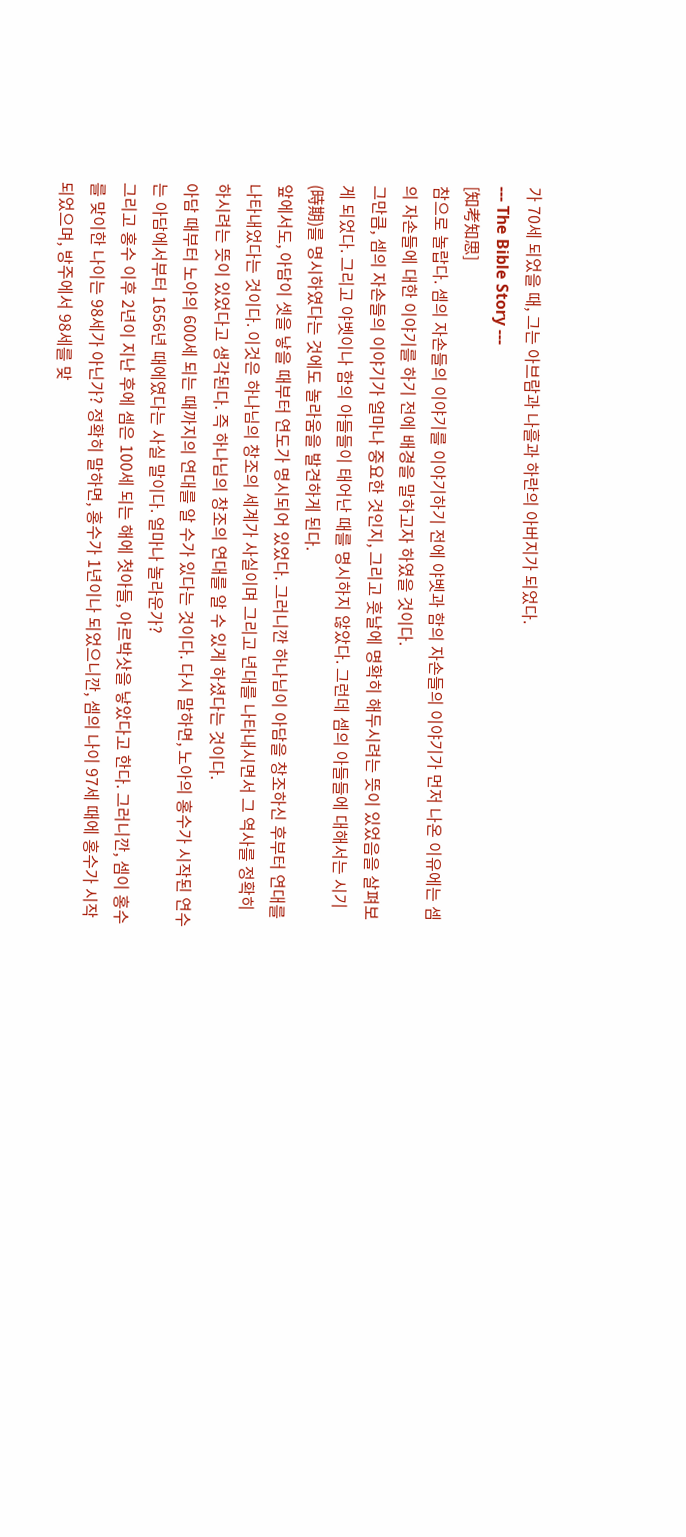가 70세 되었을 때, 그는 아브람과 나흘과 하란의 아버지가 되었다.
--- The Bible Story ---
[知考知思]
참으로 놀랍다. 셈의 자손들의 이야기를 이야기하기 전에 야벳과 함의 자손들의 이야기가 먼저 나온 이유에는 셈의 자손들에 대한 이야기를 하기 전에 배경을 말하고자 하였을 것이다.
그만큼, 셈의 자손들의 이야기가 얼마나 중요한 것인지, 그리고 훗날에 명확히 해두시려는 뜻이 있었음을 살펴보게 되었다. 그리고 야벳이나 함의 아들들이 태어난 때를 명시하지 않았다. 그런데 셈의 아들들에 대해서는 시기(時期)를 명시하였다는 것에도 놀라움을 발견하게 된다.
앞에서도, 아담이 셋을 낳을 때부터 연도가 명시되어 있었다. 그러니깐 하나님이 아담을 창조하신 후부터 연대를 나타내었다는 것이다. 이것은 하나님의 창조의 세계가 사실이며 그리고 년대를 나타내시면서 그 역사를 정확히 하시려는 뜻이 있었다고 생각된다. 즉 하나님의 창조의 연대를 알 수 있게 하셨다는 것이다.
아담 때부터 노아의 600세 되는 때까지의 연대를 알 수가 있다는 것이다. 다시 말하면, 노아의 홍수가 시작된 연수는 아담에서부터 1656년 때에였다는 사실 말이다. 얼마나 놀라운가?
그리고 홍수 이후 2년이 지난 후에 셈은 100세 되는 해에 첫아들, 아르박삿을 낳았다고 한다. 그러니깐, 셈이 홍수를 맞이한 나이는 98세가 아닌가? 정확히 말하면, 홍수가 1년이나 되었으니깐, 셈의 나이 97세 때에 홍수가 시작되었으며, 방주에서 98세를 맞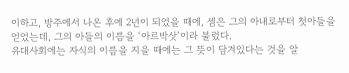이하고, 방주에서 나온 후에 2년이 되었을 때에, 셈은 그의 아내로부터 첫아들을 얻었는데, 그의 아들의 이름을 ‘아르박삿’이라 불렀다.
유대사회에는 자식의 이름을 지을 때에는 그 뜻이 담겨있다는 것을 알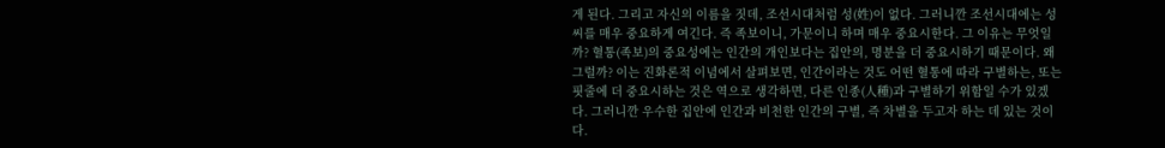게 된다. 그리고 자신의 이름을 짓데, 조선시대처럼 성(姓)이 없다. 그러니깐 조선시대에는 성씨를 매우 중요하게 여긴다. 즉 족보이니, 가문이니 하며 매우 중요시한다. 그 이유는 무엇일까? 혈통(족보)의 중요성에는 인간의 개인보다는 집안의, 명분을 더 중요시하기 때문이다. 왜 그럴까? 이는 진화론적 이념에서 살펴보면, 인간이라는 것도 어떤 혈통에 따라 구별하는, 또는 핏줄에 더 중요시하는 것은 역으로 생각하면, 다른 인종(人種)과 구별하기 위함일 수가 있겠다. 그러니깐 우수한 집안에 인간과 비천한 인간의 구별, 즉 차별을 두고자 하는 데 있는 것이다.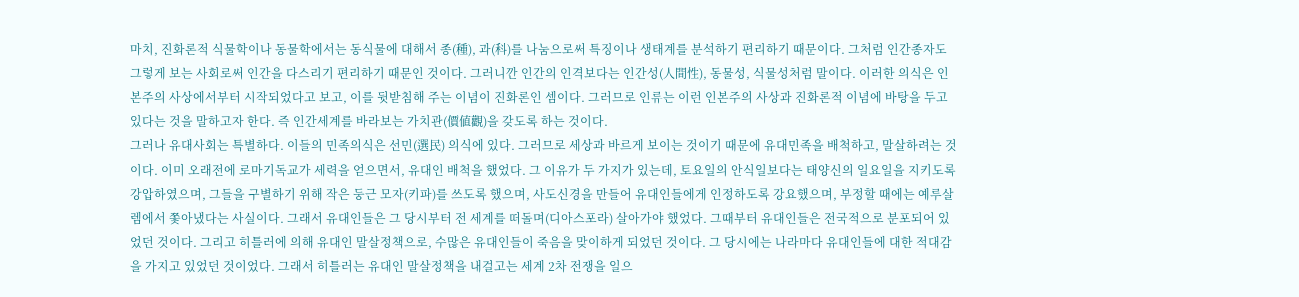마치, 진화론적 식물학이나 동물학에서는 동식물에 대해서 종(種), 과(科)를 나눔으로써 특징이나 생태계를 분석하기 편리하기 때문이다. 그처럼 인간종자도 그렇게 보는 사회로써 인간을 다스리기 편리하기 때문인 것이다. 그러니깐 인간의 인격보다는 인간성(人間性), 동물성, 식물성처럼 말이다. 이러한 의식은 인본주의 사상에서부터 시작되었다고 보고, 이를 뒷받침해 주는 이념이 진화론인 셈이다. 그러므로 인류는 이런 인본주의 사상과 진화론적 이념에 바탕을 두고 있다는 것을 말하고자 한다. 즉 인간세계를 바라보는 가치관(價値觀)을 갖도록 하는 것이다.
그러나 유대사회는 특별하다. 이들의 민족의식은 선민(選民) 의식에 있다. 그러므로 세상과 바르게 보이는 것이기 때문에 유대민족을 배척하고, 말살하려는 것이다. 이미 오래전에 로마기독교가 세력을 얻으면서, 유대인 배척을 했었다. 그 이유가 두 가지가 있는데, 토요일의 안식일보다는 태양신의 일요일을 지키도록 강압하였으며, 그들을 구별하기 위해 작은 둥근 모자(키파)를 쓰도록 했으며, 사도신경을 만들어 유대인들에게 인정하도록 강요했으며, 부정할 때에는 예루살렘에서 쫓아냈다는 사실이다. 그래서 유대인들은 그 당시부터 전 세계를 떠돌며(디아스포라) 살아가야 했었다. 그때부터 유대인들은 전국적으로 분포되어 있었던 것이다. 그리고 히틀러에 의해 유대인 말살정책으로, 수많은 유대인들이 죽음을 맞이하게 되었던 것이다. 그 당시에는 나라마다 유대인들에 대한 적대감을 가지고 있었던 것이었다. 그래서 히틀러는 유대인 말살정책을 내걸고는 세계 2차 전쟁을 일으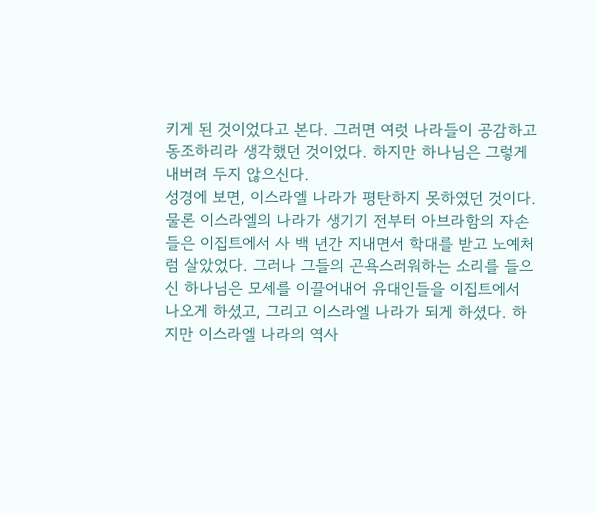키게 된 것이었다고 본다. 그러면 여럿 나라들이 공감하고 동조하리라 생각했던 것이었다. 하지만 하나님은 그렇게 내버려 두지 않으신다.
성경에 보면, 이스라엘 나라가 평탄하지 못하였던 것이다. 물론 이스라엘의 나라가 생기기 전부터 아브라함의 자손들은 이집트에서 사 백 년간 지내면서 학대를 받고 노예처럼 살았었다. 그러나 그들의 곤욕스러워하는 소리를 들으신 하나님은 모세를 이끌어내어 유대인들을 이집트에서 나오게 하셨고, 그리고 이스라엘 나라가 되게 하셨다. 하지만 이스라엘 나라의 역사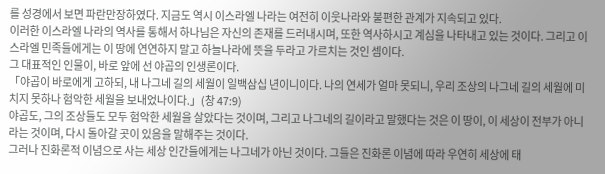를 성경에서 보면 파란만장하였다. 지금도 역시 이스라엘 나라는 여전히 이웃나라와 불편한 관계가 지속되고 있다.
이러한 이스라엘 나라의 역사를 통해서 하나님은 자신의 존재를 드러내시며, 또한 역사하시고 계심을 나타내고 있는 것이다. 그리고 이스라엘 민족들에게는 이 땅에 연연하지 말고 하늘나라에 뜻을 두라고 가르치는 것인 셈이다.
그 대표적인 인물이, 바로 앞에 선 야곱의 인생론이다.
「야곱이 바로에게 고하되, 내 나그네 길의 세월이 일백삼십 년이니이다. 나의 연세가 얼마 못되니, 우리 조상의 나그네 길의 세월에 미치지 못하나 험악한 세월을 보내었나이다.」(창 47:9)
야곱도, 그의 조상들도 모두 험악한 세월을 살았다는 것이며, 그리고 나그네의 길이라고 말했다는 것은 이 땅이, 이 세상이 전부가 아니라는 것이며, 다시 돌아갈 곳이 있음을 말해주는 것이다.
그러나 진화론적 이념으로 사는 세상 인간들에게는 나그네가 아닌 것이다. 그들은 진화론 이념에 따라 우연히 세상에 태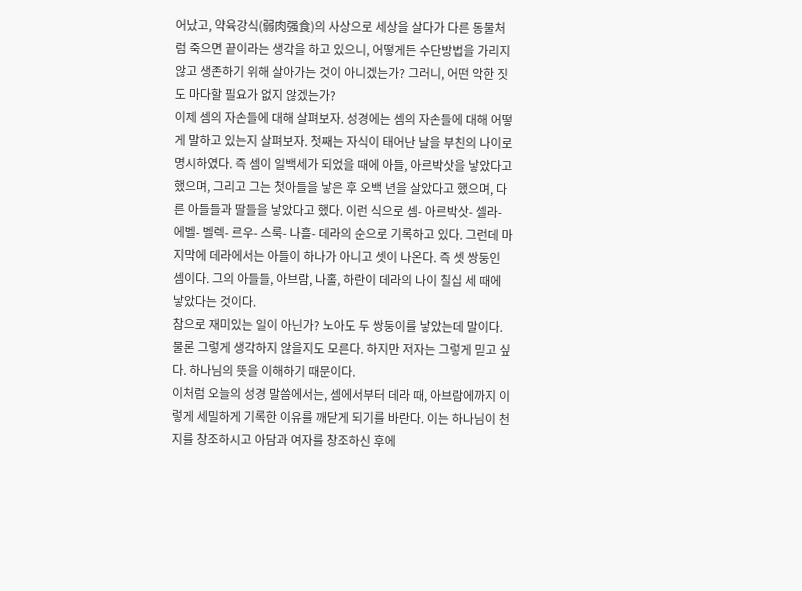어났고, 약육강식(弱肉强食)의 사상으로 세상을 살다가 다른 동물처럼 죽으면 끝이라는 생각을 하고 있으니, 어떻게든 수단방법을 가리지 않고 생존하기 위해 살아가는 것이 아니겠는가? 그러니, 어떤 악한 짓도 마다할 필요가 없지 않겠는가?
이제 셈의 자손들에 대해 살펴보자. 성경에는 셈의 자손들에 대해 어떻게 말하고 있는지 살펴보자. 첫째는 자식이 태어난 날을 부친의 나이로 명시하였다. 즉 셈이 일백세가 되었을 때에 아들, 아르박삿을 낳았다고 했으며, 그리고 그는 첫아들을 낳은 후 오백 년을 살았다고 했으며, 다른 아들들과 딸들을 낳았다고 했다. 이런 식으로 셈- 아르박삿- 셀라- 에벨- 벨렉- 르우- 스룩- 나흘- 데라의 순으로 기록하고 있다. 그런데 마지막에 데라에서는 아들이 하나가 아니고 셋이 나온다. 즉 셋 쌍둥인 셈이다. 그의 아들들, 아브람, 나홀, 하란이 데라의 나이 칠십 세 때에 낳았다는 것이다.
참으로 재미있는 일이 아닌가? 노아도 두 쌍둥이를 낳았는데 말이다. 물론 그렇게 생각하지 않을지도 모른다. 하지만 저자는 그렇게 믿고 싶다. 하나님의 뜻을 이해하기 때문이다.
이처럼 오늘의 성경 말씀에서는, 셈에서부터 데라 때, 아브람에까지 이렇게 세밀하게 기록한 이유를 깨닫게 되기를 바란다. 이는 하나님이 천지를 창조하시고 아담과 여자를 창조하신 후에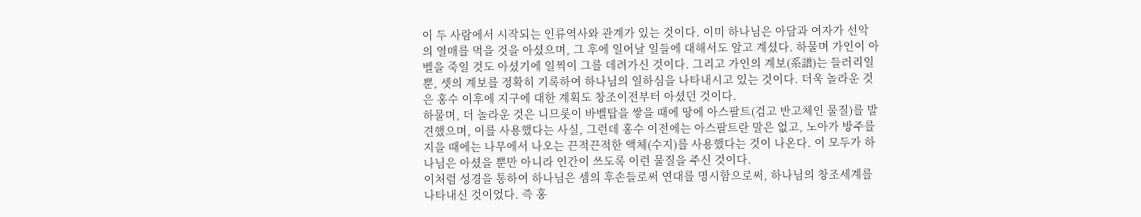이 두 사람에서 시작되는 인류역사와 관계가 있는 것이다. 이미 하나님은 아담과 여자가 선악의 열매를 먹을 것을 아셨으며, 그 후에 일어날 일들에 대해서도 알고 계셨다. 하물며 가인이 아벨을 죽일 것도 아셨기에 일찍이 그를 데려가신 것이다. 그리고 가인의 계보(系譜)는 들러리일 뿐, 셋의 계보를 정확히 기록하여 하나님의 일하심을 나타내시고 있는 것이다. 더욱 놀라운 것은 홍수 이후에 지구에 대한 계획도 창조이전부터 아셨던 것이다.
하물며, 더 놀라운 것은 니므롯이 바벨탑을 쌓을 때에 땅에 아스팔트(검고 반고체인 물질)를 발견했으며, 이를 사용했다는 사실, 그런데 홍수 이전에는 아스팔트란 말은 없고, 노아가 방주를 지을 때에는 나무에서 나오는 끈적끈적한 액체(수지)를 사용했다는 것이 나온다. 이 모두가 하나님은 아셨을 뿐만 아니라 인간이 쓰도록 이런 물질을 주신 것이다.
이처럼 성경을 통하여 하나님은 셈의 후손들로써 연대를 명시함으로써, 하나님의 창조세계를 나타내신 것이었다. 즉 홍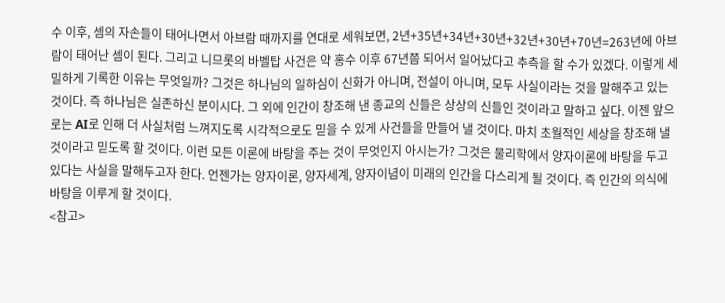수 이후, 셈의 자손들이 태어나면서 아브람 때까지를 연대로 세워보면, 2년+35년+34년+30년+32년+30년+70년=263년에 아브람이 태어난 셈이 된다. 그리고 니므롯의 바벨탑 사건은 약 홍수 이후 67년쯤 되어서 일어났다고 추측을 할 수가 있겠다. 이렇게 세밀하게 기록한 이유는 무엇일까? 그것은 하나님의 일하심이 신화가 아니며, 전설이 아니며, 모두 사실이라는 것을 말해주고 있는 것이다. 즉 하나님은 실존하신 분이시다. 그 외에 인간이 창조해 낸 종교의 신들은 상상의 신들인 것이라고 말하고 싶다. 이젠 앞으로는 AI로 인해 더 사실처럼 느껴지도록 시각적으로도 믿을 수 있게 사건들을 만들어 낼 것이다. 마치 초월적인 세상을 창조해 낼 것이라고 믿도록 할 것이다. 이런 모든 이론에 바탕을 주는 것이 무엇인지 아시는가? 그것은 물리학에서 양자이론에 바탕을 두고 있다는 사실을 말해두고자 한다. 언젠가는 양자이론, 양자세계, 양자이념이 미래의 인간을 다스리게 될 것이다. 즉 인간의 의식에 바탕을 이루게 할 것이다.
<참고>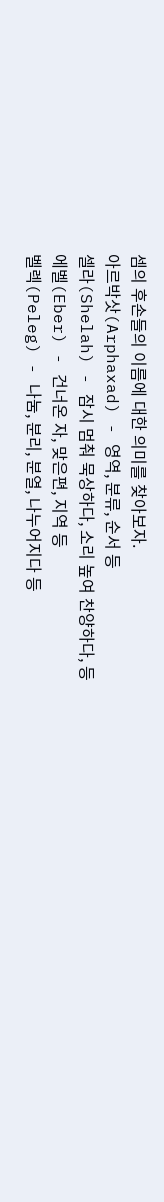셈의 후손들의 이름에 대한 의미를 찾아보자.
아르박삿(Arphaxad) - 영역, 분류, 순서 등
셀라(Shelah) - 잠시 멈춰 묵상하다, 소리 높여 찬양하다, 등
에벨(Eber) - 건너온 자, 맞은편, 지역 등
벨렉(Peleg) - 나눔, 분리, 분열, 나누어지다 등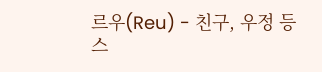르우(Reu) - 친구, 우정 등
스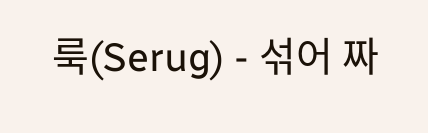룩(Serug) - 섞어 짜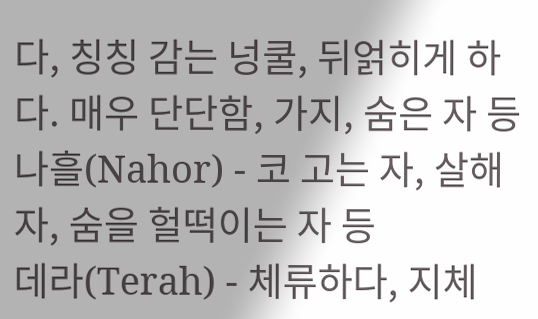다, 칭칭 감는 넝쿨, 뒤얽히게 하다. 매우 단단함, 가지, 숨은 자 등
나흘(Nahor) - 코 고는 자, 살해자, 숨을 헐떡이는 자 등
데라(Terah) - 체류하다, 지체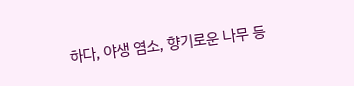하다, 야생 염소, 향기로운 나무 등